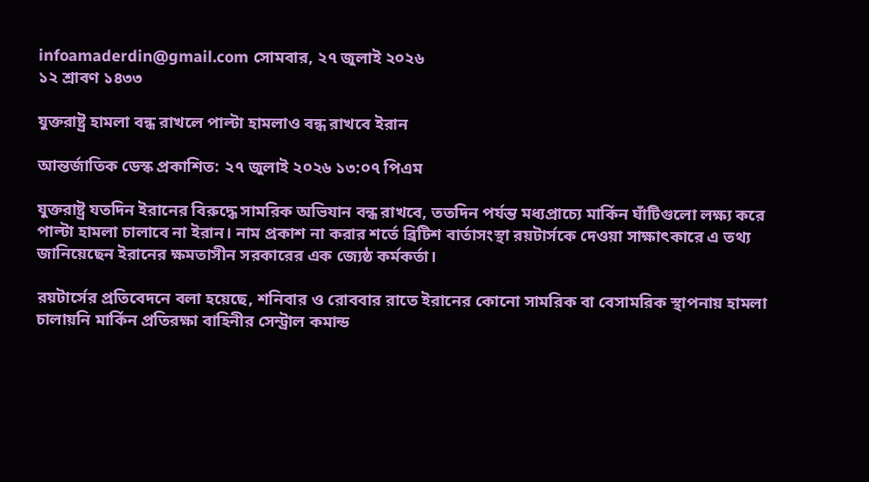infoamaderdin@gmail.com সোমবার, ২৭ জুলাই ২০২৬
১২ শ্রাবণ ১৪৩৩

যুক্তরাষ্ট্র হামলা বন্ধ রাখলে পাল্টা হামলাও বন্ধ রাখবে ইরান

আন্তর্জাতিক ডেস্ক প্রকাশিত: ২৭ জুলাই ২০২৬ ১৩:০৭ পিএম

যুক্তরাষ্ট্র যতদিন ইরানের বিরুদ্ধে সামরিক অভিযান বন্ধ রাখবে, ততদিন পর্যন্ত মধ্যপ্রাচ্যে মার্কিন ঘাঁটিগুলো লক্ষ্য করে পাল্টা হামলা চালাবে না ইরান। নাম প্রকাশ না করার শর্তে ব্রিটিশ বার্তাসংস্থা রয়টার্সকে দেওয়া সাক্ষাৎকারে এ তথ্য জানিয়েছেন ইরানের ক্ষমতাসীন সরকারের এক জ্যেষ্ঠ কর্মকর্তা।

রয়টার্সের প্রতিবেদনে বলা হয়েছে, শনিবার ও রোববার রাতে ইরানের কোনো সামরিক বা বেসামরিক স্থাপনায় হামলা চালায়নি মার্কিন প্রতিরক্ষা বাহিনীর সেন্ট্রাল কমান্ড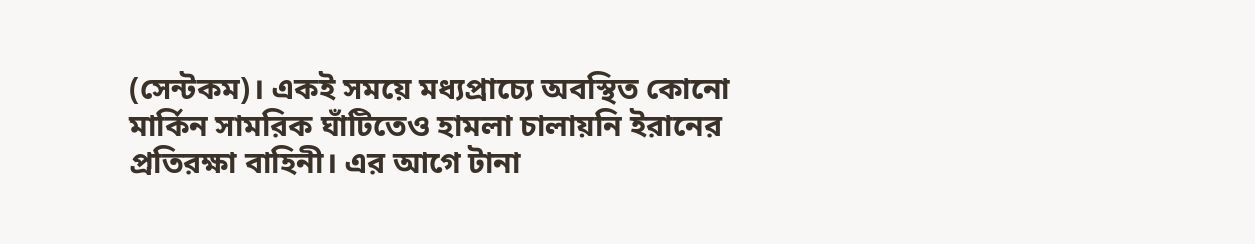(সেন্টকম)। একই সময়ে মধ্যপ্রাচ্যে অবস্থিত কোনো মার্কিন সামরিক ঘাঁটিতেও হামলা চালায়নি ইরানের প্রতিরক্ষা বাহিনী। এর আগে টানা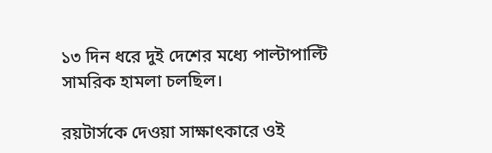১৩ দিন ধরে দুই দেশের মধ্যে পাল্টাপাল্টি সামরিক হামলা চলছিল।

রয়টার্সকে দেওয়া সাক্ষাৎকারে ওই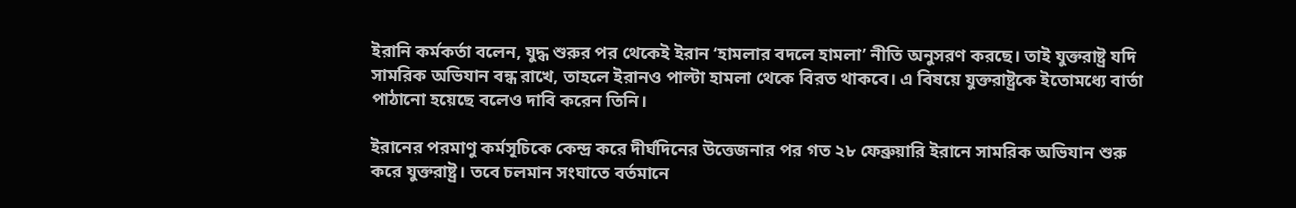ইরানি কর্মকর্তা বলেন, যুদ্ধ শুরুর পর থেকেই ইরান ‘হামলার বদলে হামলা’ নীতি অনুসরণ করছে। তাই যুক্তরাষ্ট্র যদি সামরিক অভিযান বন্ধ রাখে, তাহলে ইরানও পাল্টা হামলা থেকে বিরত থাকবে। এ বিষয়ে যুক্তরাষ্ট্রকে ইতোমধ্যে বার্তা পাঠানো হয়েছে বলেও দাবি করেন তিনি।

ইরানের পরমাণু কর্মসূচিকে কেন্দ্র করে দীর্ঘদিনের উত্তেজনার পর গত ২৮ ফেব্রুয়ারি ইরানে সামরিক অভিযান শুরু করে যুক্তরাষ্ট্র। তবে চলমান সংঘাতে বর্তমানে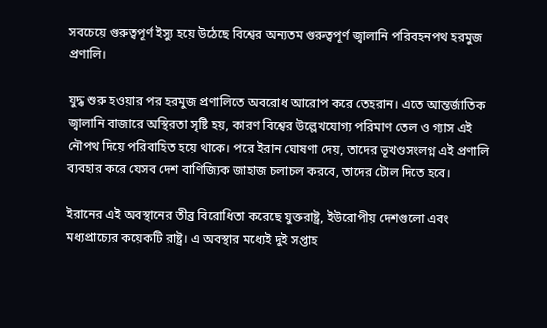সবচেয়ে গুরুত্বপূর্ণ ইস্যু হয়ে উঠেছে বিশ্বের অন্যতম গুরুত্বপূর্ণ জ্বালানি পরিবহনপথ হরমুজ প্রণালি।

যুদ্ধ শুরু হওয়ার পর হরমুজ প্রণালিতে অবরোধ আরোপ করে তেহরান। এতে আন্তর্জাতিক জ্বালানি বাজারে অস্থিরতা সৃষ্টি হয়, কারণ বিশ্বের উল্লেখযোগ্য পরিমাণ তেল ও গ্যাস এই নৌপথ দিয়ে পরিবাহিত হয়ে থাকে। পরে ইরান ঘোষণা দেয়, তাদের ভূখণ্ডসংলগ্ন এই প্রণালি ব্যবহার করে যেসব দেশ বাণিজ্যিক জাহাজ চলাচল করবে, তাদের টোল দিতে হবে।

ইরানের এই অবস্থানের তীব্র বিরোধিতা করেছে যুক্তরাষ্ট্র, ইউরোপীয় দেশগুলো এবং মধ্যপ্রাচ্যের কয়েকটি রাষ্ট্র। এ অবস্থার মধ্যেই দুই সপ্তাহ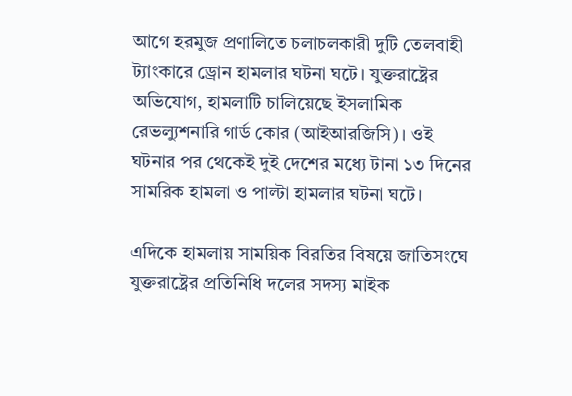আগে হরমুজ প্রণালিতে চলাচলকারী দুটি তেলবাহী ট্যাংকারে ড্রোন হামলার ঘটনা ঘটে। যুক্তরাষ্ট্রের অভিযোগ, হামলাটি চালিয়েছে ইসলামিক রেভল্যুশনারি গার্ড কোর (আইআরজিসি)। ওই ঘটনার পর থেকেই দুই দেশের মধ্যে টানা ১৩ দিনের সামরিক হামলা ও পাল্টা হামলার ঘটনা ঘটে।

এদিকে হামলায় সাময়িক বিরতির বিষয়ে জাতিসংঘে যুক্তরাষ্ট্রের প্রতিনিধি দলের সদস্য মাইক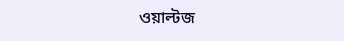ওয়াল্টজ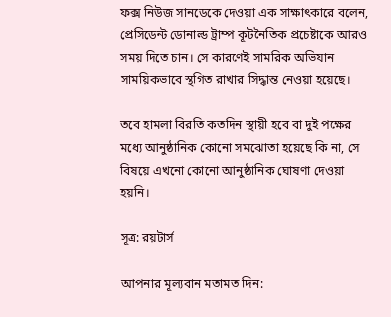ফক্স নিউজ সানডেকে দেওয়া এক সাক্ষাৎকারে বলেন, প্রেসিডেন্ট ডোনাল্ড ট্রাম্প কূটনৈতিক প্রচেষ্টাকে আরও সময় দিতে চান। সে কারণেই সামরিক অভিযান সাময়িকভাবে স্থগিত রাখার সিদ্ধান্ত নেওয়া হয়েছে।

তবে হামলা বিরতি কতদিন স্থায়ী হবে বা দুই পক্ষের মধ্যে আনুষ্ঠানিক কোনো সমঝোতা হয়েছে কি না, সে বিষয়ে এখনো কোনো আনুষ্ঠানিক ঘোষণা দেওয়া হয়নি।

সূত্র: রয়টার্স

আপনার মূল্যবান মতামত দিন: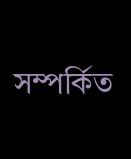সম্পর্কিত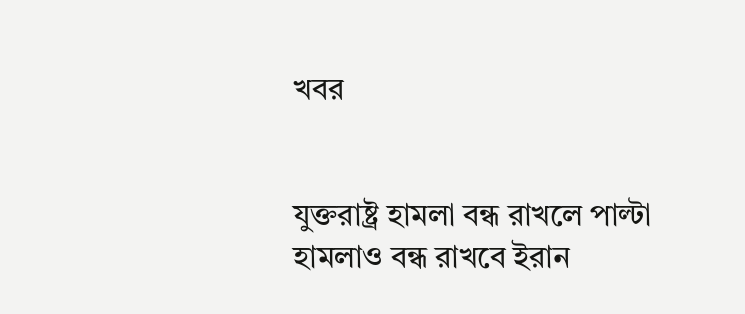খবর


যুক্তরাষ্ট্র হামলা বন্ধ রাখলে পাল্টা হামলাও বন্ধ রাখবে ইরান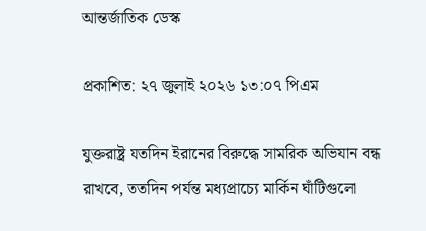আন্তর্জাতিক ডেস্ক

প্রকাশিত: ২৭ জুলাই ২০২৬ ১৩:০৭ পিএম

যুক্তরাষ্ট্র যতদিন ইরানের বিরুদ্ধে সামরিক অভিযান বন্ধ রাখবে, ততদিন পর্যন্ত মধ্যপ্রাচ্যে মার্কিন ঘাঁটিগুলো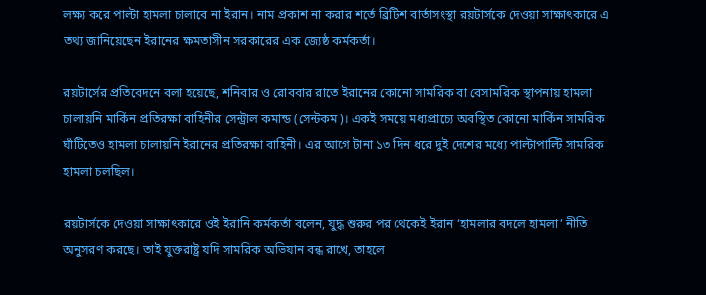লক্ষ্য করে পাল্টা হামলা চালাবে না ইরান। নাম প্রকাশ না করার শর্তে ব্রিটিশ বার্তাসংস্থা রয়টার্সকে দেওয়া সাক্ষাৎকারে এ তথ্য জানিয়েছেন ইরানের ক্ষমতাসীন সরকারের এক জ্যেষ্ঠ কর্মকর্তা।

রয়টার্সের প্রতিবেদনে বলা হয়েছে, শনিবার ও রোববার রাতে ইরানের কোনো সামরিক বা বেসামরিক স্থাপনায় হামলা চালায়নি মার্কিন প্রতিরক্ষা বাহিনীর সেন্ট্রাল কমান্ড (সেন্টকম)। একই সময়ে মধ্যপ্রাচ্যে অবস্থিত কোনো মার্কিন সামরিক ঘাঁটিতেও হামলা চালায়নি ইরানের প্রতিরক্ষা বাহিনী। এর আগে টানা ১৩ দিন ধরে দুই দেশের মধ্যে পাল্টাপাল্টি সামরিক হামলা চলছিল।

রয়টার্সকে দেওয়া সাক্ষাৎকারে ওই ইরানি কর্মকর্তা বলেন, যুদ্ধ শুরুর পর থেকেই ইরান ‘হামলার বদলে হামলা’ নীতি অনুসরণ করছে। তাই যুক্তরাষ্ট্র যদি সামরিক অভিযান বন্ধ রাখে, তাহলে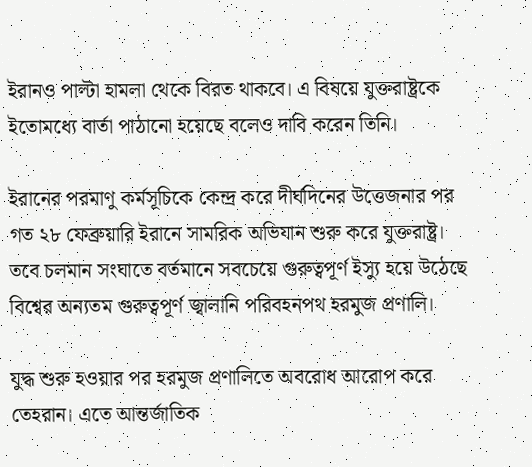ইরানও পাল্টা হামলা থেকে বিরত থাকবে। এ বিষয়ে যুক্তরাষ্ট্রকে ইতোমধ্যে বার্তা পাঠানো হয়েছে বলেও দাবি করেন তিনি।

ইরানের পরমাণু কর্মসূচিকে কেন্দ্র করে দীর্ঘদিনের উত্তেজনার পর গত ২৮ ফেব্রুয়ারি ইরানে সামরিক অভিযান শুরু করে যুক্তরাষ্ট্র। তবে চলমান সংঘাতে বর্তমানে সবচেয়ে গুরুত্বপূর্ণ ইস্যু হয়ে উঠেছে বিশ্বের অন্যতম গুরুত্বপূর্ণ জ্বালানি পরিবহনপথ হরমুজ প্রণালি।

যুদ্ধ শুরু হওয়ার পর হরমুজ প্রণালিতে অবরোধ আরোপ করে তেহরান। এতে আন্তর্জাতিক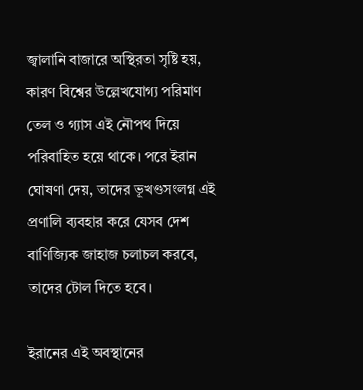জ্বালানি বাজারে অস্থিরতা সৃষ্টি হয়, কারণ বিশ্বের উল্লেখযোগ্য পরিমাণ তেল ও গ্যাস এই নৌপথ দিয়ে পরিবাহিত হয়ে থাকে। পরে ইরান ঘোষণা দেয়, তাদের ভূখণ্ডসংলগ্ন এই প্রণালি ব্যবহার করে যেসব দেশ বাণিজ্যিক জাহাজ চলাচল করবে, তাদের টোল দিতে হবে।

ইরানের এই অবস্থানের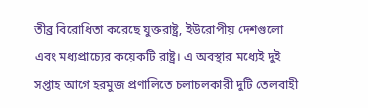তীব্র বিরোধিতা করেছে যুক্তরাষ্ট্র, ইউরোপীয় দেশগুলো এবং মধ্যপ্রাচ্যের কয়েকটি রাষ্ট্র। এ অবস্থার মধ্যেই দুই সপ্তাহ আগে হরমুজ প্রণালিতে চলাচলকারী দুটি তেলবাহী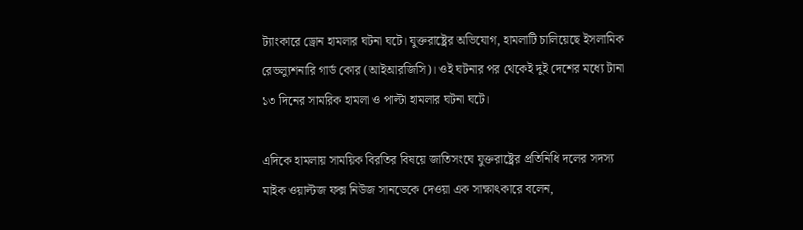ট্যাংকারে ড্রোন হামলার ঘটনা ঘটে। যুক্তরাষ্ট্রের অভিযোগ, হামলাটি চালিয়েছে ইসলামিক রেভল্যুশনারি গার্ড কোর (আইআরজিসি)। ওই ঘটনার পর থেকেই দুই দেশের মধ্যে টানা ১৩ দিনের সামরিক হামলা ও পাল্টা হামলার ঘটনা ঘটে।

এদিকে হামলায় সাময়িক বিরতির বিষয়ে জাতিসংঘে যুক্তরাষ্ট্রের প্রতিনিধি দলের সদস্য মাইক ওয়াল্টজ ফক্স নিউজ সানডেকে দেওয়া এক সাক্ষাৎকারে বলেন,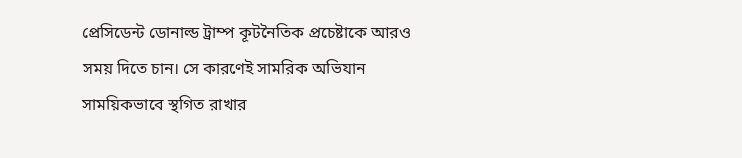প্রেসিডেন্ট ডোনাল্ড ট্রাম্প কূটনৈতিক প্রচেষ্টাকে আরও সময় দিতে চান। সে কারণেই সামরিক অভিযান সাময়িকভাবে স্থগিত রাখার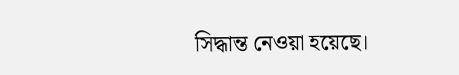সিদ্ধান্ত নেওয়া হয়েছে।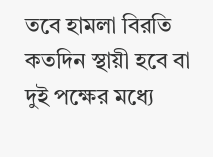তবে হামলা বিরতি কতদিন স্থায়ী হবে বা দুই পক্ষের মধ্যে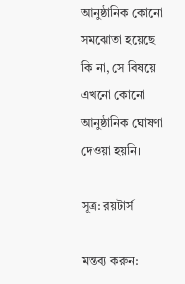আনুষ্ঠানিক কোনো সমঝোতা হয়েছে কি না, সে বিষয়ে এখনো কোনো আনুষ্ঠানিক ঘোষণা দেওয়া হয়নি।

সূত্র: রয়টার্স

মন্তব্য করুন: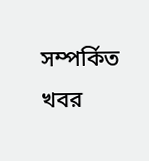সম্পর্কিত খবর